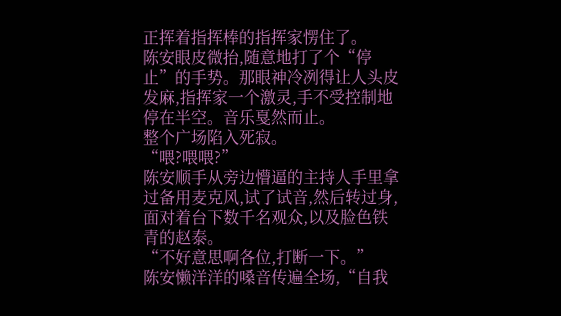正挥着指挥棒的指挥家愣住了。
陈安眼皮微抬,随意地打了个“停止”的手势。那眼神冷冽得让人头皮发麻,指挥家一个激灵,手不受控制地停在半空。音乐戛然而止。
整个广场陷入死寂。
“喂?喂喂?”
陈安顺手从旁边懵逼的主持人手里拿过备用麦克风,试了试音,然后转过身,面对着台下数千名观众,以及脸色铁青的赵泰。
“不好意思啊各位,打断一下。”
陈安懒洋洋的嗓音传遍全场,“自我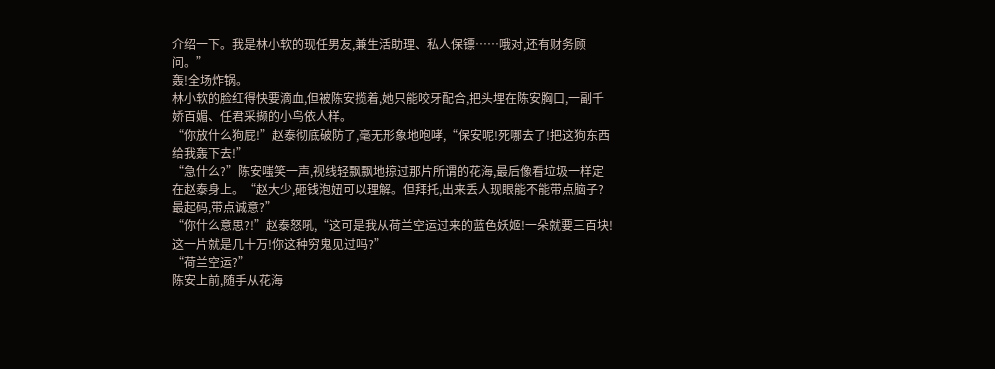介绍一下。我是林小软的现任男友,兼生活助理、私人保镖……哦对,还有财务顾问。”
轰!全场炸锅。
林小软的脸红得快要滴血,但被陈安揽着,她只能咬牙配合,把头埋在陈安胸口,一副千娇百媚、任君采撷的小鸟依人样。
“你放什么狗屁!”赵泰彻底破防了,毫无形象地咆哮,“保安呢!死哪去了!把这狗东西给我轰下去!”
“急什么?”陈安嗤笑一声,视线轻飘飘地掠过那片所谓的花海,最后像看垃圾一样定在赵泰身上。“赵大少,砸钱泡妞可以理解。但拜托,出来丢人现眼能不能带点脑子?最起码,带点诚意?”
“你什么意思?!”赵泰怒吼,“这可是我从荷兰空运过来的蓝色妖姬!一朵就要三百块!这一片就是几十万!你这种穷鬼见过吗?”
“荷兰空运?”
陈安上前,随手从花海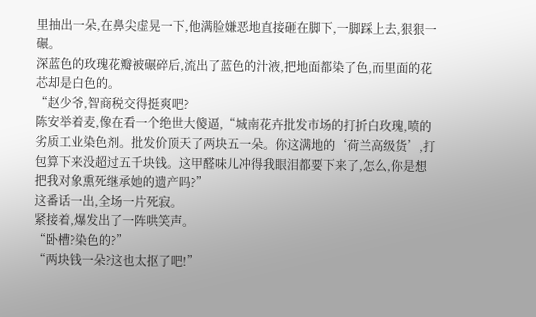里抽出一朵,在鼻尖虚晃一下,他满脸嫌恶地直接砸在脚下,一脚踩上去,狠狠一碾。
深蓝色的玫瑰花瓣被碾碎后,流出了蓝色的汁液,把地面都染了色,而里面的花芯却是白色的。
“赵少爷,智商税交得挺爽吧?
陈安举着麦,像在看一个绝世大傻逼,“城南花卉批发市场的打折白玫瑰,喷的劣质工业染色剂。批发价顶天了两块五一朵。你这满地的‘荷兰高级货’,打包算下来没超过五千块钱。这甲醛味儿冲得我眼泪都要下来了,怎么,你是想把我对象熏死继承她的遗产吗?”
这番话一出,全场一片死寂。
紧接着,爆发出了一阵哄笑声。
“卧槽?染色的?”
“两块钱一朵?这也太抠了吧!”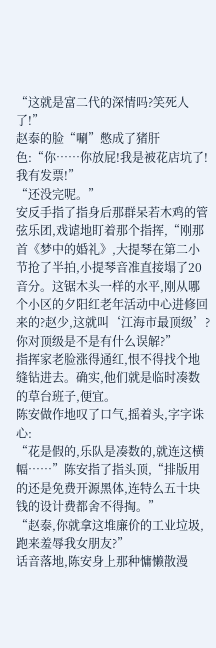“这就是富二代的深情吗?笑死人了!”
赵泰的脸“唰”憋成了猪肝色:“你……你放屁!我是被花店坑了!我有发票!”
“还没完呢。”
安反手指了指身后那群呆若木鸡的管弦乐团,戏谑地盯着那个指挥,“刚那首《梦中的婚礼》,大提琴在第二小节抢了半拍,小提琴音准直接塌了20音分。这锯木头一样的水平,刚从哪个小区的夕阳红老年活动中心进修回来的?赵少,这就叫‘江海市最顶级’?你对顶级是不是有什么误解?”
指挥家老脸涨得通红,恨不得找个地缝钻进去。确实,他们就是临时凑数的草台班子,便宜。
陈安做作地叹了口气,摇着头,字字诛心:
“花是假的,乐队是凑数的,就连这横幅……”陈安指了指头顶,“排版用的还是免费开源黑体,连特么五十块钱的设计费都舍不得掏。”
“赵泰,你就拿这堆廉价的工业垃圾,跑来羞辱我女朋友?”
话音落地,陈安身上那种慵懒散漫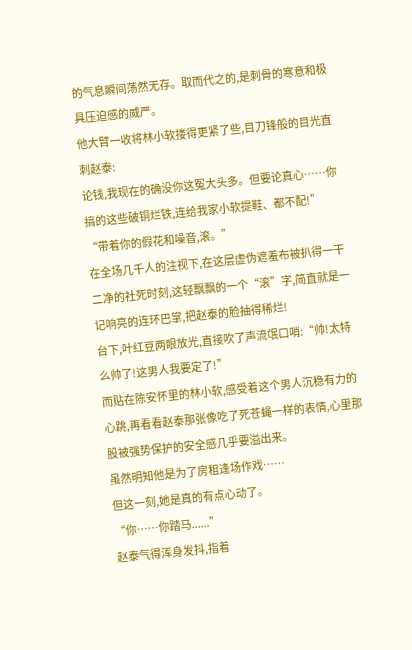的气息瞬间荡然无存。取而代之的,是刺骨的寒意和极具压迫感的威严。
他大臂一收将林小软搂得更紧了些,目刀锋般的目光直刺赵泰:
论钱,我现在的确没你这冤大头多。但要论真心……你搞的这些破铜烂铁,连给我家小软提鞋、都不配!”
“带着你的假花和噪音,滚。”
在全场几千人的注视下,在这层虚伪遮羞布被扒得一干二净的社死时刻,这轻飘飘的一个“滚”字,简直就是一记响亮的连环巴掌,把赵泰的脸抽得稀烂!
台下,叶红豆两眼放光,直接吹了声流氓口哨:“帅!太特么帅了!这男人我要定了!”
而贴在陈安怀里的林小软,感受着这个男人沉稳有力的心跳,再看看赵泰那张像吃了死苍蝇一样的表情,心里那股被强势保护的安全感几乎要溢出来。
虽然明知他是为了房租逢场作戏……
但这一刻,她是真的有点心动了。
“你……你踏马......”
赵泰气得浑身发抖,指着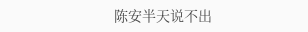陈安半天说不出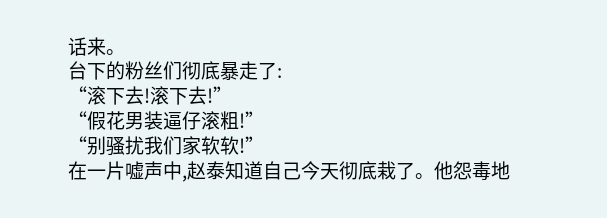话来。
台下的粉丝们彻底暴走了:
“滚下去!滚下去!”
“假花男装逼仔滚粗!”
“别骚扰我们家软软!”
在一片嘘声中,赵泰知道自己今天彻底栽了。他怨毒地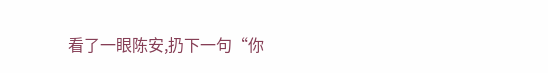看了一眼陈安,扔下一句“你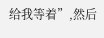给我等着”,然后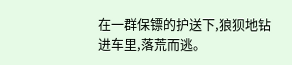在一群保镖的护送下,狼狈地钻进车里,落荒而逃。